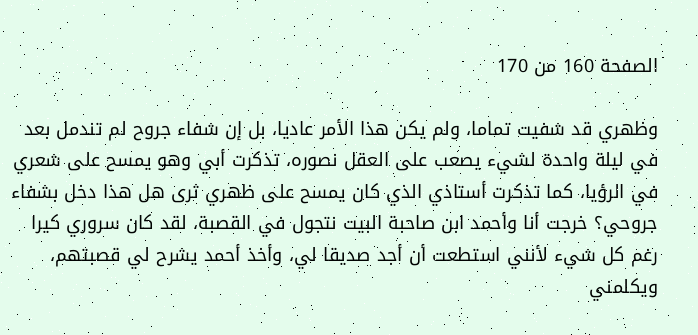الصفحة 160 من 170

وظهري قد شفيت تماما، ولم يكن هذا الأمر عاديا، بل إن شفاء جروح لم تندمل بعد في ليلة واحدة لشيء يصعب على العقل نصوره، تذكرت أبي وهو يمسح على شعري في الرؤيا، كما تذكرت أستاذي الذي كان يمسح على ظهري ثرى هل هذا دخل بشفاء جروحي؟ خرجت أنا وأحمد ابن صاحبة البيت نتجول في القصبة، لقد كان سروري كيرا رغم كل شيء لأنني استطعت أن أجد صديقا لي، وأخذ أحمد يشرح لي قصبتهم، ويكلمني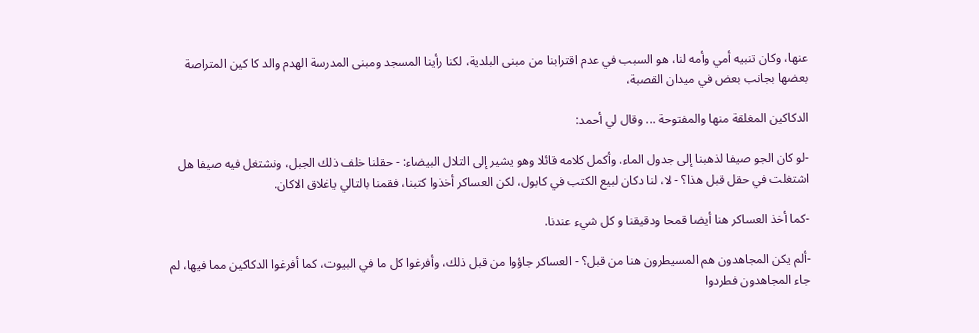عنها، وكان تنبيه أمي وأمه لنا، هو السبب في عدم اقترابنا من مبنى البلدية، لكنا رأينا المسجد ومبنى المدرسة الهدم والد کا کين المتراصة بعضها بجانب بعض في ميدان القصبة،

الدكاكين المغلقة منها والمفتوحة ... وقال لي أحمد:

-لو كان الجو صيفا لذهبنا إلى جدول الماء. وأكمل كلامه قائلا وهو يشير إلى التلال البيضاء: - حقلنا خلف ذلك الجبل، ونشتغل فيه صيفا هل اشتغلت في حقل قبل هذا؟ - لا، لنا دکان لبيع الكتب في كابول، لكن العساكر أخذوا كتبنا، فقمنا بالتالي ياغلاق الاكان.

-كما أخذ العساكر هنا أيضا قمحا ودقيقنا و كل شيء عندنا.

-ألم يكن المجاهدون هم المسيطرون هنا من قبل؟ - العساکر جاؤوا من قبل ذلك، وأفرغوا كل ما في البيوت، كما أفرغوا الدكاكين مما فيها، لم جاء المجاهدون فطردوا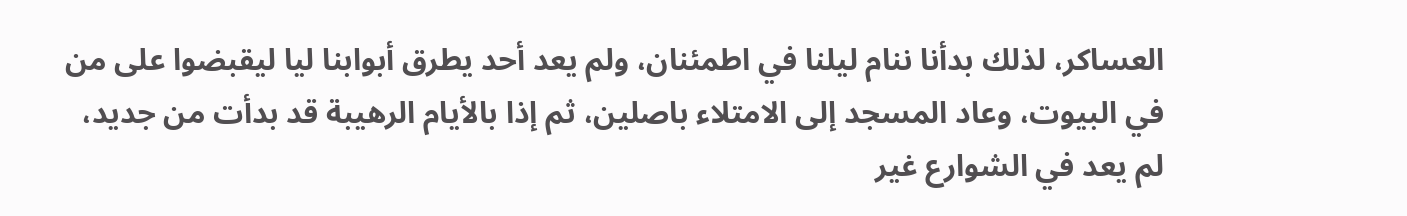العساکر، لذلك بدأنا ننام ليلنا في اطمئنان، ولم يعد أحد يطرق أبوابنا ليا ليقبضوا على من في البيوت، وعاد المسجد إلى الامتلاء باصلين، ثم إذا بالأيام الرهيبة قد بدأت من جديد، لم يعد في الشوارع غير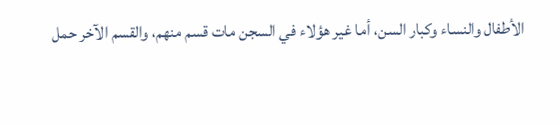الأطفال والنساء وكبار السن، أما غير هؤلاء في السجن مات قسم منهم، والقسم الآخر حمل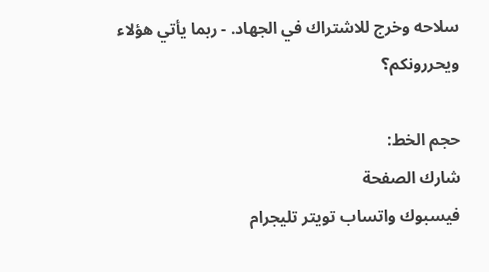سلاحه وخرج للاشتراك في الجهاد. - ربما يأتي هؤلاء ويحررونكم؟

حجم الخط:
شارك الصفحة
فيسبوك واتساب تويتر تليجرام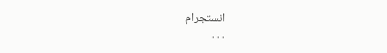انستجرام
. . .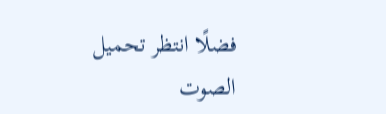فضلًا انتظر تحميل الصوت